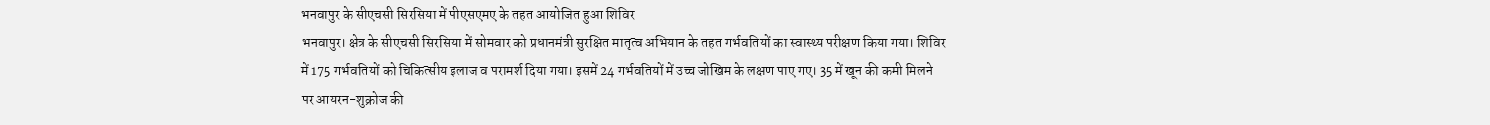भनवापुर के सीएचसी सिरसिया में पीएसएमए के तहत आयोजित हुआ शिविर
भनवापुर। क्षेत्र के सीएचसी सिरसिया में सोमवार को प्रधानमंत्री सुरक्षित मातृत्व अभियान के तहत गर्भवतियों का स्वास्थ्य परीक्षण किया गया। शिविर में 175 गर्भवतियों को चिकित्सीय इलाज व परामर्श दिया गया। इसमें 24 गर्भवतियों में उच्च जोखिम के लक्षण पाए गए। 35 में खून की कमी मिलने पर आयरन-शुक्रोज की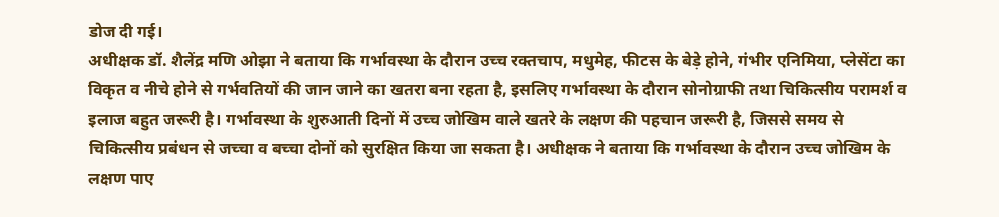डोज दी गई।
अधीक्षक डॉ. शैलेंद्र मणि ओझा ने बताया कि गर्भावस्था के दौरान उच्च रक्तचाप, मधुमेह, फीटस के बेड़े होने, गंभीर एनिमिया, प्लेसेंटा का विकृत व नीचे होने से गर्भवतियों की जान जाने का खतरा बना रहता है, इसलिए गर्भावस्था के दौरान सोनोग्राफी तथा चिकित्सीय परामर्श व इलाज बहुत जरूरी है। गर्भावस्था के शुरुआती दिनों में उच्च जोखिम वाले खतरे के लक्षण की पहचान जरूरी है, जिससे समय से चिकित्सीय प्रबंधन से जच्चा व बच्चा दोनों को सुरक्षित किया जा सकता है। अधीक्षक ने बताया कि गर्भावस्था के दौरान उच्च जोखिम के लक्षण पाए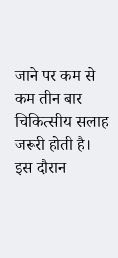जाने पर कम से कम तीन बार चिकित्सीय सलाह जरूरी होती है।
इस दौरान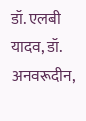डॉ. एलबी यादव, डॉ. अनवरूदीन,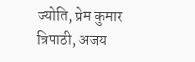ज्योति, प्रेम कुमार त्रिपाठी, अजय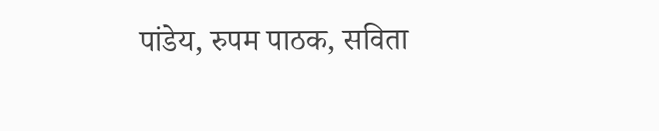पांडेय, रुपम पाठक, सविता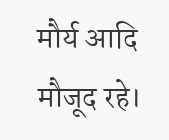मौर्य आदि मौजूद रहे।